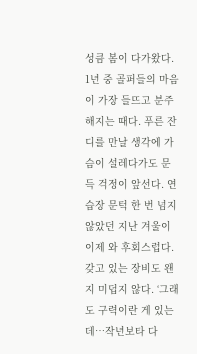성큼 봄이 다가왔다. 1년 중 골퍼들의 마음이 가장 들뜨고 분주해지는 때다. 푸른 잔디를 만날 생각에 가슴이 설레다가도 문득 걱정이 앞선다. 연습장 문턱 한 번 넘지 않았던 지난 겨울이 이제 와 후회스럽다. 갖고 있는 장비도 왠지 미덥지 않다. ‘그래도 구력이란 게 있는데…작년보타 다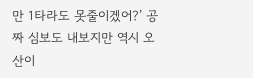만 1타라도 못줄이겠어?’ 공짜 심보도 내보지만 역시 오산이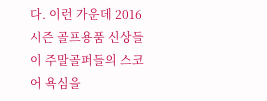다. 이런 가운데 2016 시즌 골프용품 신상들이 주말골퍼들의 스코어 욕심을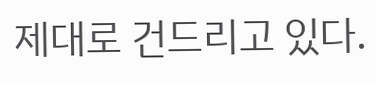제대로 건드리고 있다.